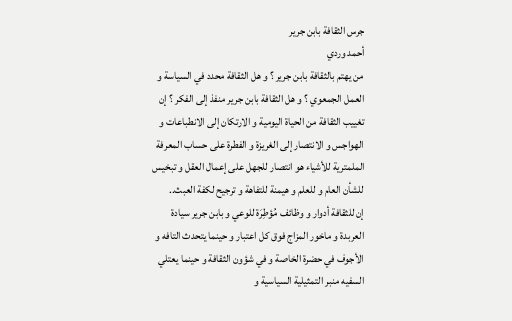جرس الثقافة بابن جرير
أحمد وردي
من يهتم بالثقافة بابن جرير ؟ و هل الثقافة محدد في السياسة و العمل الجمعوي ؟ و هل الثقافة بابن جرير منفذ إلى الفكر ؟ إن تغييب الثقافة من الحياة اليومية و الارتكان إلى الانطباعات و الهواجس و الانتصار إلى الغريزة و الفطرة على حساب المعرفة الملمترية للأشياء هو انتصار للجهل على إعمال العقل و تبخيس للشأن العام و للعلم و هيمنة للتفاهة و ترجيح لكفة العبث..
إن للثقافة أدوار و وظائف مُؤطِرَة للوعي و بابن جرير سيادة العربدة و ماخور المزاج فوق كل اعتبار و حينما يتحدث التافه و الأجوف في حضرة الخاصة و في شؤون الثقافة و حينما يعتلي السفيه منبر التمثيلية السياسية و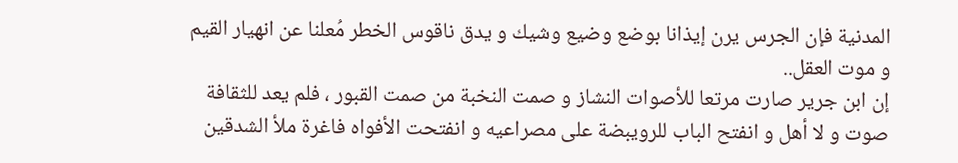المدنية فإن الجرس يرن إيذانا بوضع وضيع وشيك و يدق ناقوس الخطر مُعلنا عن انهيار القيم و موت العقل..
إن ابن جرير صارت مرتعا للأصوات النشاز و صمت النخبة من صمت القبور ، فلم يعد للثقافة صوت و لا أهل و انفتح الباب للرويبضة على مصراعيه و انفتحت الأفواه فاغرة ملأ الشدقين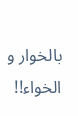بالخوار و الخواء!!